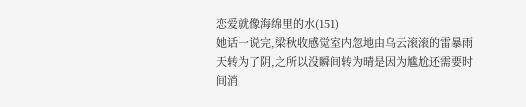恋爱就像海绵里的水(151)
她话一说完,梁秋收感觉室内忽地由乌云滚滚的雷暴雨天转为了阴,之所以没瞬间转为晴是因为尴尬还需要时间消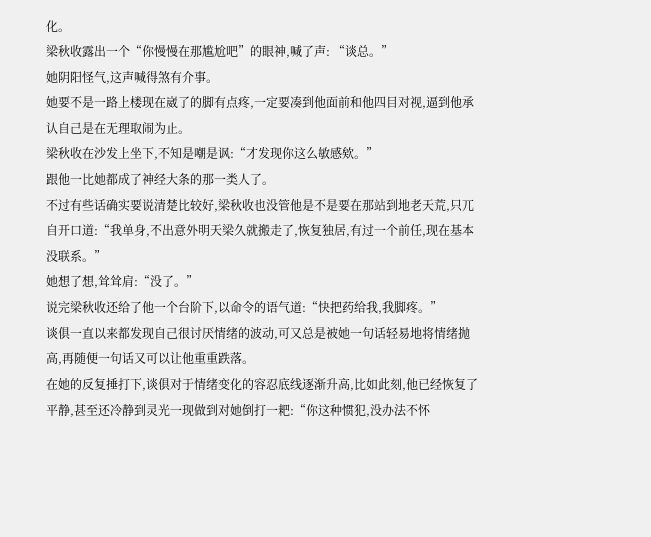化。
梁秋收露出一个“你慢慢在那尴尬吧”的眼神,喊了声: “谈总。”
她阴阳怪气,这声喊得煞有介事。
她要不是一路上楼现在崴了的脚有点疼,一定要凑到他面前和他四目对视,逼到他承认自己是在无理取闹为止。
梁秋收在沙发上坐下,不知是嘲是讽:“才发现你这么敏感欸。”
跟他一比她都成了神经大条的那一类人了。
不过有些话确实要说清楚比较好,梁秋收也没管他是不是要在那站到地老天荒,只兀自开口道:“我单身,不出意外明天梁久就搬走了,恢复独居,有过一个前任,现在基本没联系。”
她想了想,耸耸肩:“没了。”
说完梁秋收还给了他一个台阶下,以命令的语气道:“快把药给我,我脚疼。”
谈俱一直以来都发现自己很讨厌情绪的波动,可又总是被她一句话轻易地将情绪抛高,再随便一句话又可以让他重重跌落。
在她的反复捶打下,谈俱对于情绪变化的容忍底线逐渐升高,比如此刻,他已经恢复了平静,甚至还冷静到灵光一现做到对她倒打一耙:“你这种惯犯,没办法不怀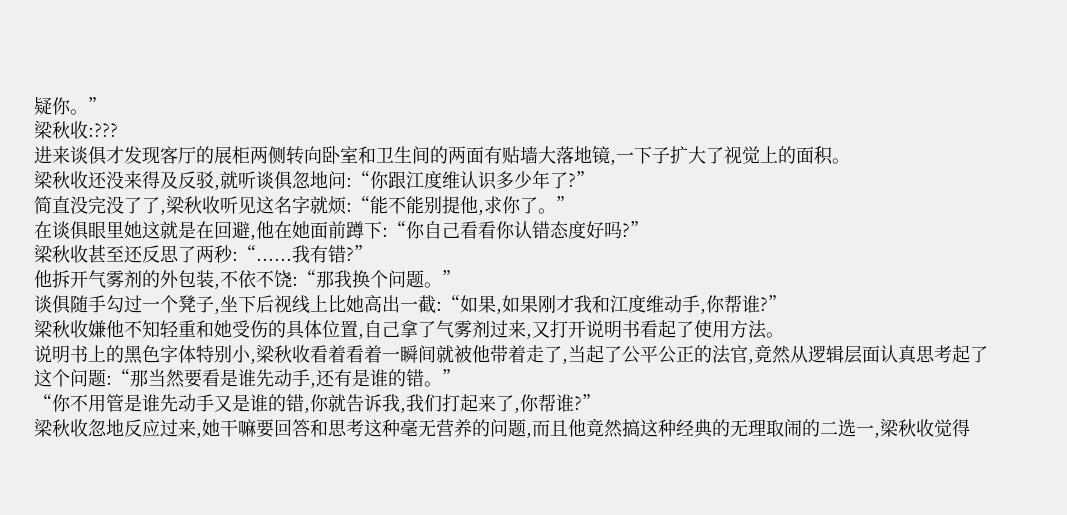疑你。”
梁秋收:???
进来谈俱才发现客厅的展柜两侧转向卧室和卫生间的两面有贴墙大落地镜,一下子扩大了视觉上的面积。
梁秋收还没来得及反驳,就听谈俱忽地问:“你跟江度维认识多少年了?”
简直没完没了了,梁秋收听见这名字就烦:“能不能别提他,求你了。”
在谈俱眼里她这就是在回避,他在她面前蹲下:“你自己看看你认错态度好吗?”
梁秋收甚至还反思了两秒:“......我有错?”
他拆开气雾剂的外包装,不依不饶:“那我换个问题。”
谈俱随手勾过一个凳子,坐下后视线上比她高出一截:“如果,如果刚才我和江度维动手,你帮谁?”
梁秋收嫌他不知轻重和她受伤的具体位置,自己拿了气雾剂过来,又打开说明书看起了使用方法。
说明书上的黑色字体特别小,梁秋收看着看着一瞬间就被他带着走了,当起了公平公正的法官,竟然从逻辑层面认真思考起了这个问题:“那当然要看是谁先动手,还有是谁的错。”
“你不用管是谁先动手又是谁的错,你就告诉我,我们打起来了,你帮谁?”
梁秋收忽地反应过来,她干嘛要回答和思考这种毫无营养的问题,而且他竟然搞这种经典的无理取闹的二选一,梁秋收觉得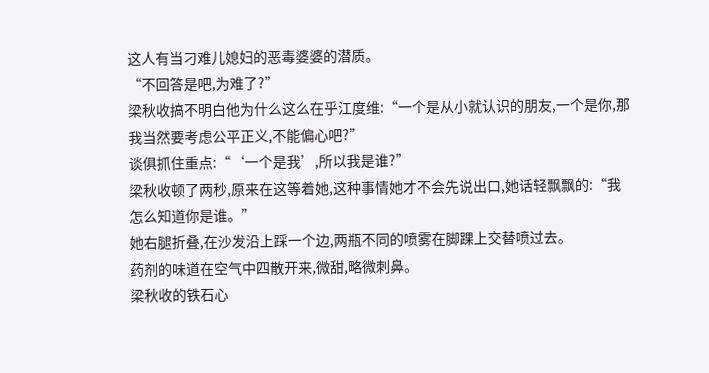这人有当刁难儿媳妇的恶毒婆婆的潜质。
“不回答是吧,为难了?”
梁秋收搞不明白他为什么这么在乎江度维:“一个是从小就认识的朋友,一个是你,那我当然要考虑公平正义,不能偏心吧?”
谈俱抓住重点:“‘一个是我’,所以我是谁?”
梁秋收顿了两秒,原来在这等着她,这种事情她才不会先说出口,她话轻飘飘的:“我怎么知道你是谁。”
她右腿折叠,在沙发沿上踩一个边,两瓶不同的喷雾在脚踝上交替喷过去。
药剂的味道在空气中四散开来,微甜,略微刺鼻。
梁秋收的铁石心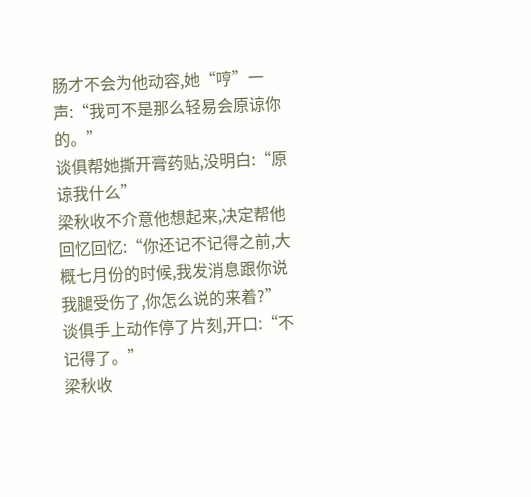肠才不会为他动容,她“哼”一声:“我可不是那么轻易会原谅你的。”
谈俱帮她撕开膏药贴,没明白:“原谅我什么”
梁秋收不介意他想起来,决定帮他回忆回忆:“你还记不记得之前,大概七月份的时候,我发消息跟你说我腿受伤了,你怎么说的来着?”
谈俱手上动作停了片刻,开口:“不记得了。”
梁秋收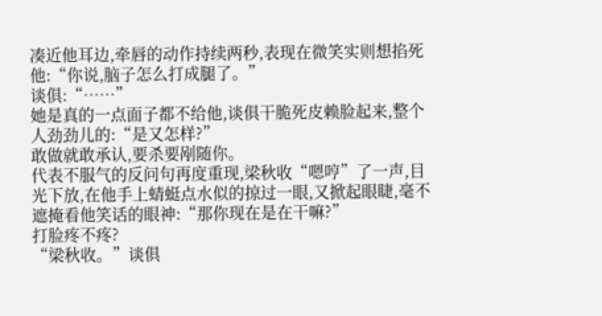凑近他耳边,牵唇的动作持续两秒,表现在微笑实则想掐死他:“你说,脑子怎么打成腿了。”
谈俱:“……”
她是真的一点面子都不给他,谈俱干脆死皮赖脸起来,整个人劲劲儿的:“是又怎样?”
敢做就敢承认,要杀要剐随你。
代表不服气的反问句再度重现,梁秋收“嗯哼”了一声,目光下放,在他手上蜻蜓点水似的掠过一眼,又掀起眼睫,毫不遮掩看他笑话的眼神:“那你现在是在干嘛?”
打脸疼不疼?
“梁秋收。”谈俱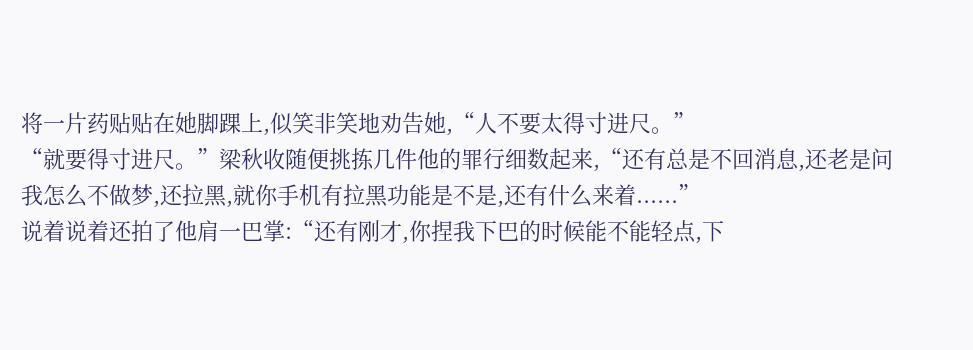将一片药贴贴在她脚踝上,似笑非笑地劝告她,“人不要太得寸进尺。”
“就要得寸进尺。”梁秋收随便挑拣几件他的罪行细数起来,“还有总是不回消息,还老是问我怎么不做梦,还拉黑,就你手机有拉黑功能是不是,还有什么来着......”
说着说着还拍了他肩一巴掌:“还有刚才,你捏我下巴的时候能不能轻点,下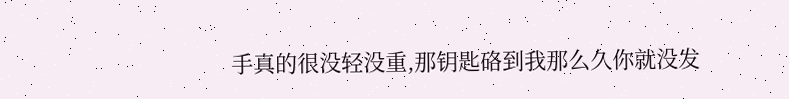手真的很没轻没重,那钥匙硌到我那么久你就没发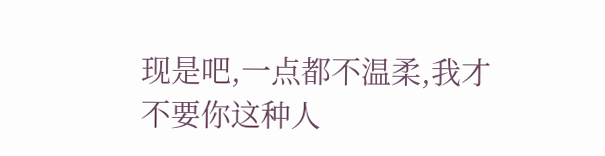现是吧,一点都不温柔,我才不要你这种人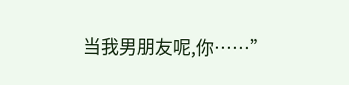当我男朋友呢,你……”